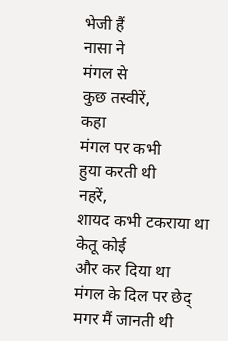भेजी हैं
नासा ने
मंगल से
कुछ तस्वीरें,
कहा
मंगल पर कभी
हुया करती थी
नहरें,
शायद कभी टकराया था
केतू कोई
और कर दिया था
मंगल के दिल पर छेद्
मगर मैं जानती थी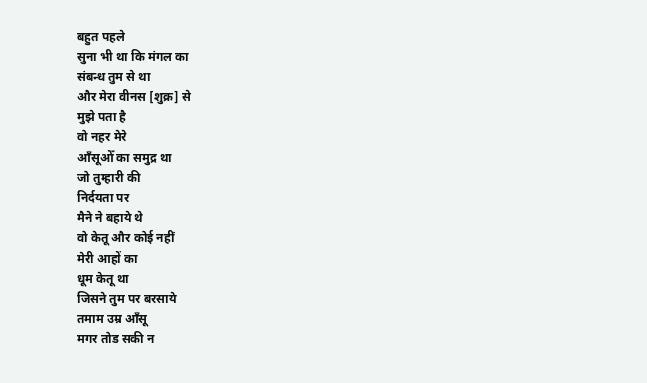बहुत पहले
सुना भी था कि मंगल का
संबन्ध तुम से था
और मेरा वीनस [शुक्र] से
मुझे पता है
वो नहर मेरे
आँसूओँ का समुद्र था
जो तुम्हारी की
निर्दयता पर
मैने ने बहाये थे
वो केतू और कोई नहीं
मेरी आहों का
धूम केतू था
जिसने तुम पर बरसाये
तमाम उम्र आँसू
मगर तोड सकी न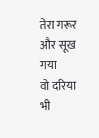तेरा गरूर
और सूख गया
वो दरिया भी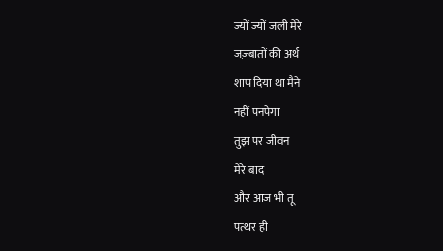ज्यों ज्यों जली मेरे
जज़्बातों की अर्थ
शाप दिया था मैने
नहीं पनपेगा
तुझ पर जीवन
मेरे बाद
और आज भी तू
पत्थर ही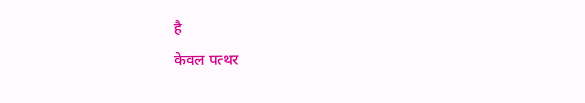है
केवल पत्थर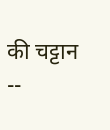की चट्टान
--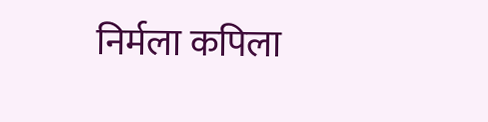निर्मला कपिला